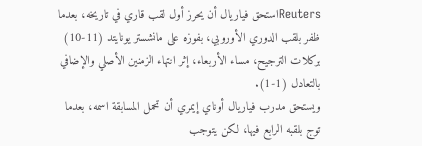Reutersاستحق فياريال أن يحرز أول لقب قاري في تاريخه، بعدما ظفر بلقب الدوري الأوروبي، بفوزه على مانشستر يونايتد (11-10) بركلات الترجيح، مساء الأربعاء، إثر انتهاء الزمنين الأصلي والإضافي بالتعادل (1-1).
ويستحق مدرب فياريال أوناي إيمري أن تحمل المسابقة اسمه، بعدما توج بلقبه الرابع فيها، لكن يتوجب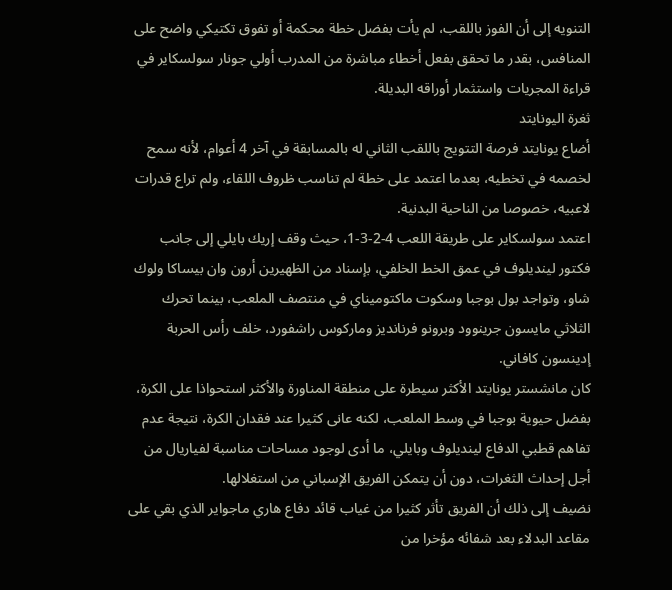التنويه إلى أن الفوز باللقب، لم يأت بفضل خطة محكمة أو تفوق تكتيكي واضح على المنافس، بقدر ما تحقق بفعل أخطاء مباشرة من المدرب أولي جونار سولسكاير في قراءة المجريات واستثمار أوراقه البديلة.
ثغرة اليونايتد
أضاع يونايتد فرصة التتويج باللقب الثاني له بالمسابقة في آخر 4 أعوام، لأنه سمح لخصمه في تخطيه، بعدما اعتمد على خطة لم تناسب ظروف اللقاء، ولم تراع قدرات لاعبيه، خصوصا من الناحية البدنية.
اعتمد سولسكاير على طريقة اللعب 4-2-3-1، حيث وقف إريك بايلي إلى جانب فكتور لينديلوف في عمق الخط الخلفي، بإسناد من الظهيرين أرون وان بيساكا ولوك شاو، وتواجد بول بوجبا وسكوت ماكتوميناي في منتصف الملعب، بينما تحرك الثلاثي مايسون جرينوود وبرونو فرنانديز وماركوس راشفورد، خلف رأس الحربة إدينسون كافاني.
كان مانشستر يونايتد الأكثر سيطرة على منطقة المناورة والأكثر استحواذا على الكرة، بفضل حيوية بوجبا في وسط الملعب، لكنه عانى كثيرا عند فقدان الكرة، نتيجة عدم تفاهم قطبي الدفاع لينديلوف وبايلي، ما أدى لوجود مساحات مناسبة لفياريال من أجل إحداث الثغرات، دون أن يتمكن الفريق الإسباني من استغلالها.
نضيف إلى ذلك أن الفريق تأثر كثيرا من غياب قائد دفاع هاري ماجواير الذي بقي على مقاعد البدلاء بعد شفائه مؤخرا من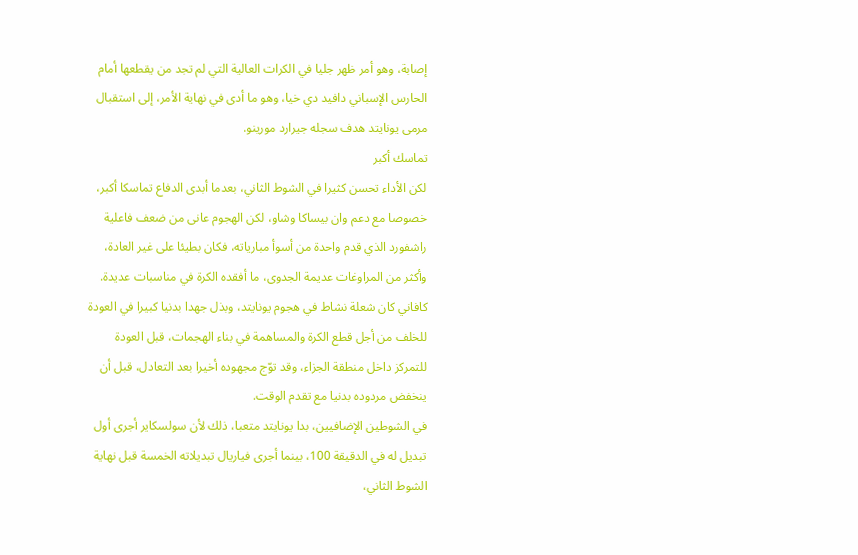إصابة، وهو أمر ظهر جليا في الكرات العالية التي لم تجد من يقطعها أمام الحارس الإسباني دافيد دي خيا، وهو ما أدى في نهاية الأمر، إلى استقبال مرمى يونايتد هدف سجله جيرارد مورينو.
تماسك أكبر
لكن الأداء تحسن كثيرا في الشوط الثاني، بعدما أبدى الدفاع تماسكا أكبر، خصوصا مع دعم وان بيساكا وشاو، لكن الهجوم عانى من ضعف فاعلية راشفورد الذي قدم واحدة من أسوأ مبارياته، فكان بطيئا على غير العادة، وأكثر من المراوغات عديمة الجدوى، ما أفقده الكرة في مناسبات عديدة.
كافاني كان شعلة نشاط في هجوم يونايتد، وبذل جهدا بدنيا كبيرا في العودة للخلف من أجل قطع الكرة والمساهمة في بناء الهجمات، قبل العودة للتمركز داخل منطقة الجزاء، وقد توّج مجهوده أخيرا بعد التعادل، قبل أن ينخفض مردوده بدنيا مع تقدم الوقت.
في الشوطين الإضافيين، بدا يونايتد متعبا، ذلك لأن سولسكاير أجرى أول تبديل له في الدقيقة 100، بينما أجرى فياريال تبديلاته الخمسة قبل نهاية الشوط الثاني،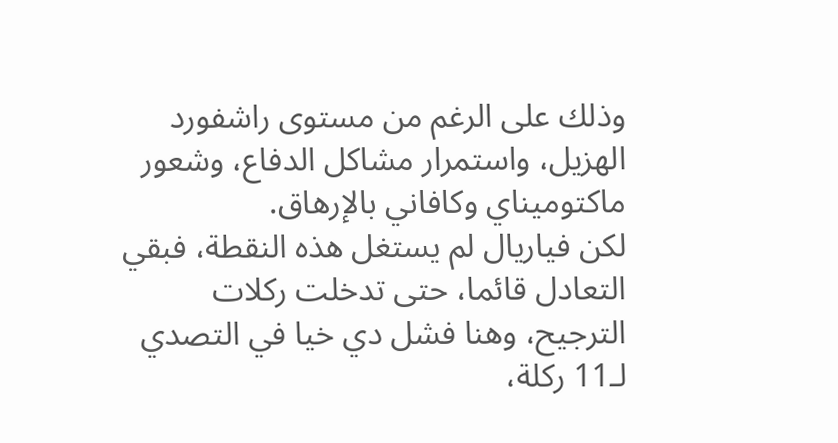وذلك على الرغم من مستوى راشفورد الهزيل، واستمرار مشاكل الدفاع، وشعور ماكتوميناي وكافاني بالإرهاق.
لكن فياريال لم يستغل هذه النقطة، فبقي التعادل قائما، حتى تدخلت ركلات الترجيح، وهنا فشل دي خيا في التصدي لـ11 ركلة،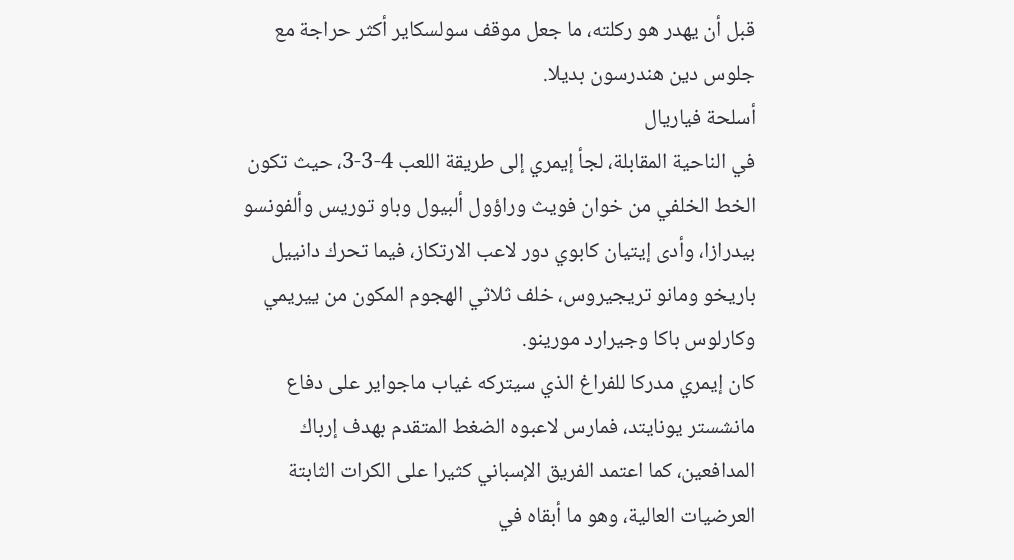قبل أن يهدر هو ركلته، ما جعل موقف سولسكاير أكثر حراجة مع جلوس دين هندرسون بديلا.
أسلحة فياريال
في الناحية المقابلة، لجأ إيمري إلى طريقة اللعب 4-3-3، حيث تكون الخط الخلفي من خوان فويث وراؤول ألبيول وباو توريس وألفونسو بيدرازا، وأدى إيتيان كابوي دور لاعب الارتكاز، فيما تحرك دانييل باريخو ومانو تريجيروس، خلف ثلاثي الهجوم المكون من ييريمي وكارلوس باكا وجيرارد مورينو.
كان إيمري مدركا للفراغ الذي سيتركه غياب ماجواير على دفاع مانشستر يونايتد، فمارس لاعبوه الضغط المتقدم بهدف إرباك المدافعين، كما اعتمد الفريق الإسباني كثيرا على الكرات الثابتة العرضيات العالية، وهو ما أبقاه في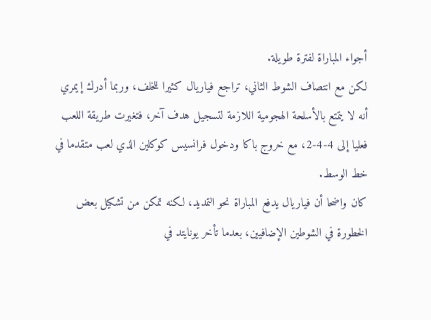أجواء المباراة لفترة طويلة.
لكن مع انتصاف الشوط الثاني، تراجع فياريال كثيرا للخلف، وربما أدرك إيمري أنه لا يتمتع بالأسلحة الهجومية اللازمة لتسجيل هدف آخر، فتغيرت طريقة اللعب فعليا إلى 4-4-2، مع خروج باكا ودخول فرانسيس كوكلين الذي لعب متقدما في خط الوسط.
كان واضحا أن فياريال يدفع المباراة نحو التمديد، لكنه تمكن من تشكيل بعض الخطورة في الشوطين الإضافيين، بعدما تأخر يونايتد في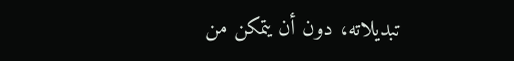تبديلاته، دون أن يتمكن من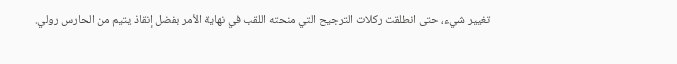تغيير شيء، حتى انطلقت ركلات الترجيح التي منحته اللقب في نهاية الأمر بفضل إنقاذ يتيم من الحارس رولي.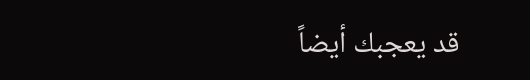قد يعجبك أيضاً